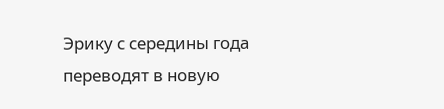Эрику с середины года переводят в новую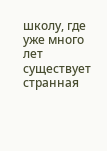школу, где уже много лет существует странная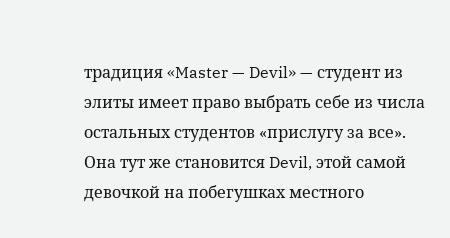традиция «Master — Devil» — студент из элиты имеет право выбрать себе из числа остальных студентов «прислугу за все». Она тут же становится Devil, этой самой девочкой на побегушках местного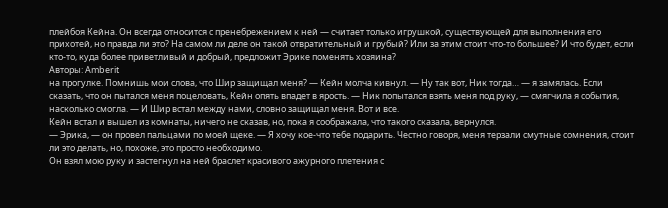плейбоя Кейна. Он всегда относится с пренебрежением к ней — считает только игрушкой, существующей для выполнения его прихотей, но правда ли это? На самом ли деле он такой отвратительный и грубый? Или за этим стоит что-то большее? И что будет, если кто-то, куда более приветливый и добрый, предложит Эрике поменять хозяина?
Авторы: Amberit
на прогулке. Помнишь мои слова, что Шир защищал меня? — Кейн молча кивнул. — Ну так вот, Ник тогда… — я замялась. Если сказать, что он пытался меня поцеловать, Кейн опять впадет в ярость. — Ник попытался взять меня под руку, — смягчила я события, насколько смогла. — И Шир встал между нами, словно защищал меня. Вот и все.
Кейн встал и вышел из комнаты, ничего не сказав, но, пока я соображала, что такого сказала, вернулся.
— Эрика, — он провел пальцами по моей щеке. — Я хочу кое-что тебе подарить. Честно говоря, меня терзали смутные сомнения, стоит ли это делать, но, похоже, это просто необходимо.
Он взял мою руку и застегнул на ней браслет красивого ажурного плетения с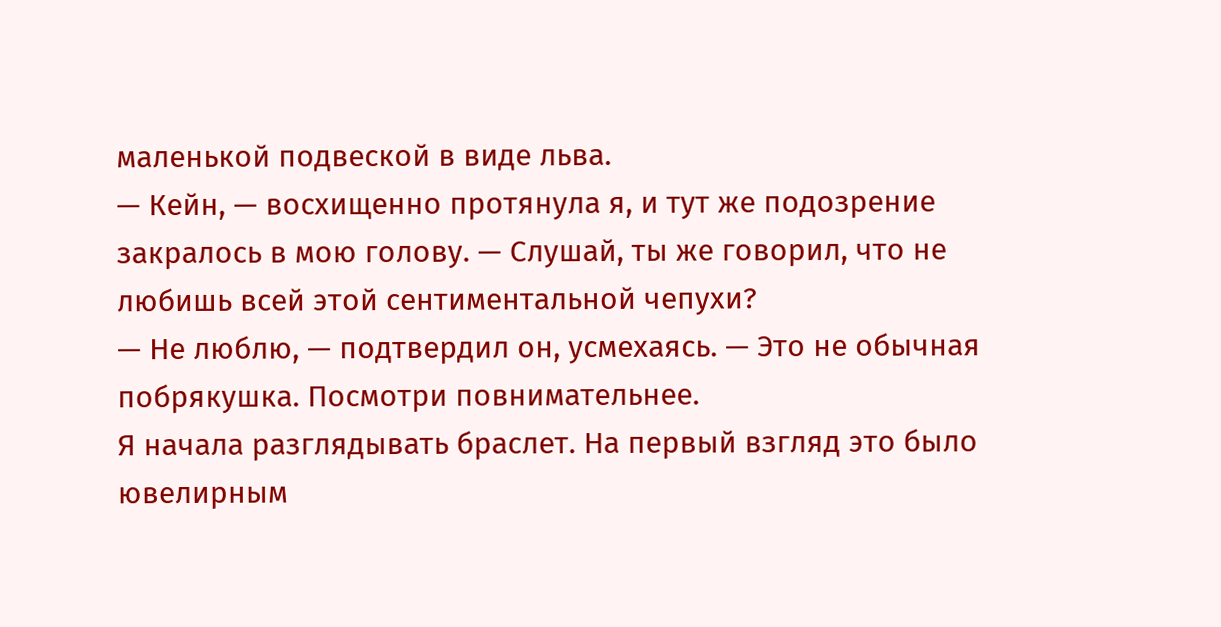маленькой подвеской в виде льва.
— Кейн, — восхищенно протянула я, и тут же подозрение закралось в мою голову. — Слушай, ты же говорил, что не любишь всей этой сентиментальной чепухи?
— Не люблю, — подтвердил он, усмехаясь. — Это не обычная побрякушка. Посмотри повнимательнее.
Я начала разглядывать браслет. На первый взгляд это было ювелирным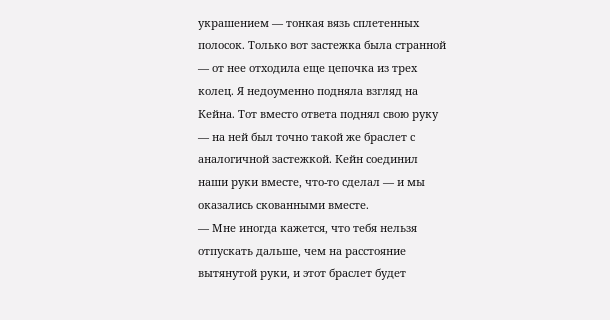украшением — тонкая вязь сплетенных полосок. Только вот застежка была странной — от нее отходила еще цепочка из трех колец. Я недоуменно подняла взгляд на Кейна. Тот вместо ответа поднял свою руку — на ней был точно такой же браслет с аналогичной застежкой. Кейн соединил наши руки вместе, что-то сделал — и мы оказались скованными вместе.
— Мне иногда кажется, что тебя нельзя отпускать дальше, чем на расстояние вытянутой руки, и этот браслет будет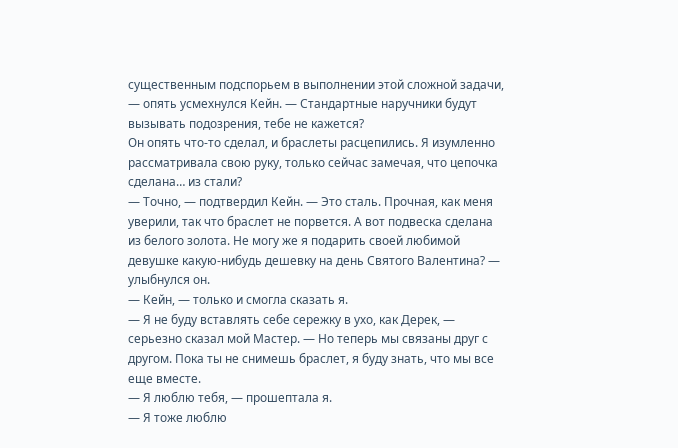существенным подспорьем в выполнении этой сложной задачи, — опять усмехнулся Кейн. — Стандартные наручники будут вызывать подозрения, тебе не кажется?
Он опять что-то сделал, и браслеты расцепились. Я изумленно рассматривала свою руку, только сейчас замечая, что цепочка сделана… из стали?
— Точно, — подтвердил Кейн. — Это сталь. Прочная, как меня уверили, так что браслет не порвется. А вот подвеска сделана из белого золота. Не могу же я подарить своей любимой девушке какую-нибудь дешевку на день Святого Валентина? — улыбнулся он.
— Кейн, — только и смогла сказать я.
— Я не буду вставлять себе сережку в ухо, как Дерек, — серьезно сказал мой Мастер. — Но теперь мы связаны друг с другом. Пока ты не снимешь браслет, я буду знать, что мы все еще вместе.
— Я люблю тебя, — прошептала я.
— Я тоже люблю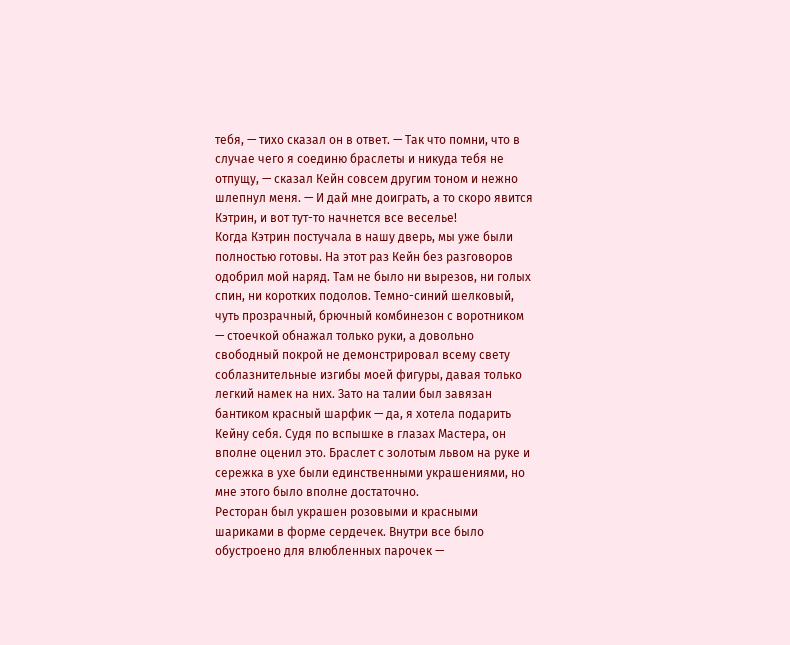тебя, — тихо сказал он в ответ. — Так что помни, что в случае чего я соединю браслеты и никуда тебя не отпущу, — сказал Кейн совсем другим тоном и нежно шлепнул меня. — И дай мне доиграть, а то скоро явится Кэтрин, и вот тут-то начнется все веселье!
Когда Кэтрин постучала в нашу дверь, мы уже были полностью готовы. На этот раз Кейн без разговоров одобрил мой наряд. Там не было ни вырезов, ни голых спин, ни коротких подолов. Темно-синий шелковый, чуть прозрачный, брючный комбинезон с воротником — стоечкой обнажал только руки, а довольно свободный покрой не демонстрировал всему свету соблазнительные изгибы моей фигуры, давая только легкий намек на них. Зато на талии был завязан бантиком красный шарфик — да, я хотела подарить Кейну себя. Судя по вспышке в глазах Мастера, он вполне оценил это. Браслет с золотым львом на руке и сережка в ухе были единственными украшениями, но мне этого было вполне достаточно.
Ресторан был украшен розовыми и красными шариками в форме сердечек. Внутри все было обустроено для влюбленных парочек —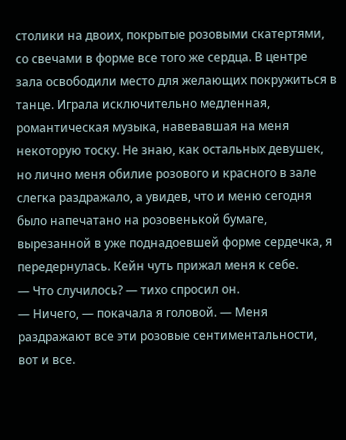столики на двоих, покрытые розовыми скатертями, со свечами в форме все того же сердца. В центре зала освободили место для желающих покружиться в танце. Играла исключительно медленная, романтическая музыка, навевавшая на меня некоторую тоску. Не знаю, как остальных девушек, но лично меня обилие розового и красного в зале слегка раздражало, а увидев, что и меню сегодня было напечатано на розовенькой бумаге, вырезанной в уже поднадоевшей форме сердечка, я передернулась. Кейн чуть прижал меня к себе.
— Что случилось? — тихо спросил он.
— Ничего, — покачала я головой. — Меня раздражают все эти розовые сентиментальности, вот и все.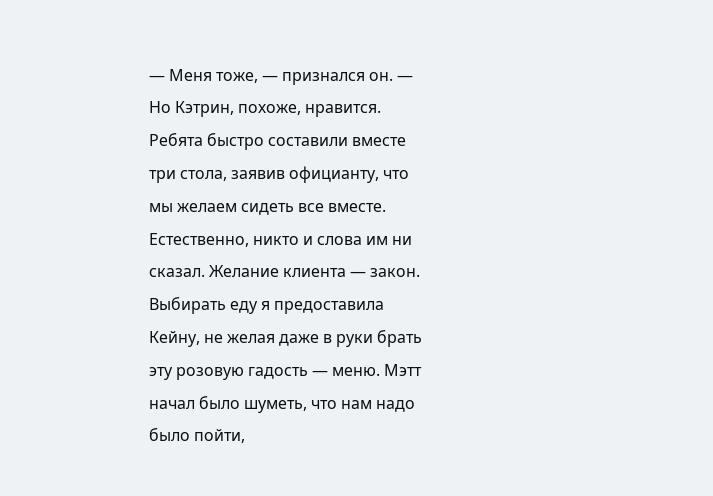— Меня тоже, — признался он. — Но Кэтрин, похоже, нравится.
Ребята быстро составили вместе три стола, заявив официанту, что мы желаем сидеть все вместе. Естественно, никто и слова им ни сказал. Желание клиента — закон.
Выбирать еду я предоставила Кейну, не желая даже в руки брать эту розовую гадость — меню. Мэтт начал было шуметь, что нам надо было пойти,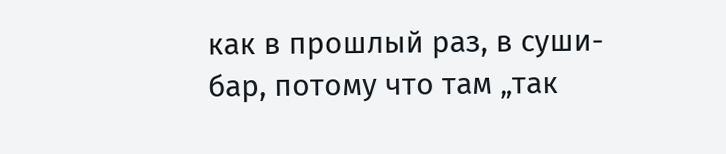как в прошлый раз, в суши-бар, потому что там „так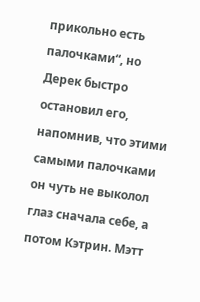прикольно есть палочками“, но Дерек быстро остановил его, напомнив, что этими самыми палочками он чуть не выколол глаз сначала себе, а потом Кэтрин. Мэтт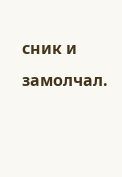сник и замолчал.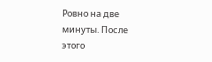Ровно на две минуты. После этого